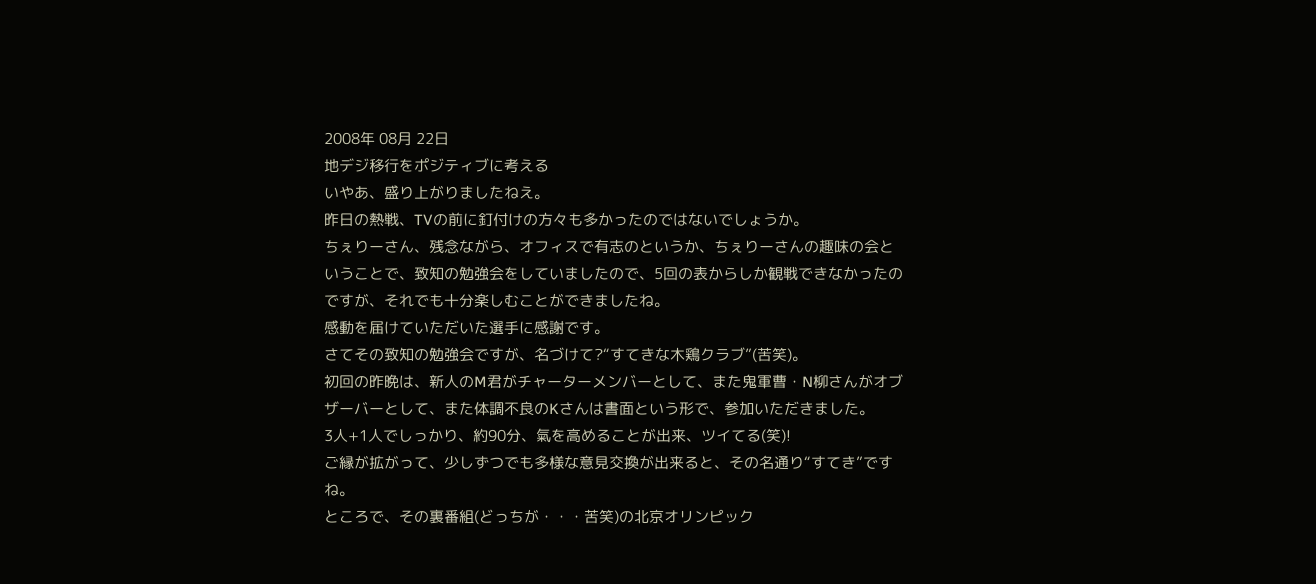2008年 08月 22日
地デジ移行をポジティブに考える
いやあ、盛り上がりましたねえ。
昨日の熱戦、TVの前に釘付けの方々も多かったのではないでしょうか。
ちぇりーさん、残念ながら、オフィスで有志のというか、ちぇりーさんの趣味の会ということで、致知の勉強会をしていましたので、5回の表からしか観戦できなかったのですが、それでも十分楽しむことができましたね。
感動を届けていただいた選手に感謝です。
さてその致知の勉強会ですが、名づけて?“すてきな木鶏クラブ”(苦笑)。
初回の昨晩は、新人のM君がチャーターメンバーとして、また鬼軍曹・N柳さんがオブザーバーとして、また体調不良のKさんは書面という形で、参加いただきました。
3人+1人でしっかり、約90分、氣を高めることが出来、ツイてる(笑)!
ご縁が拡がって、少しずつでも多様な意見交換が出来ると、その名通り“すてき”ですね。
ところで、その裏番組(どっちが・・・苦笑)の北京オリンピック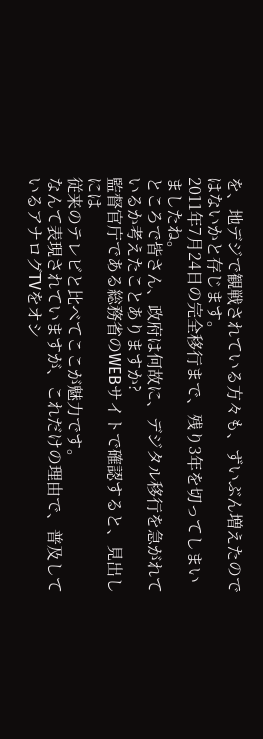を、地デジで観戦されている方々も、ずいぶん増えたのではないかと存じます。
2011年7月24日の完全移行まで、残り3年を切ってしまいましたね。
ところで皆さん、政府は何故に、デジタル移行を急がれているか考えたことありますか?
監督官庁である総務省のWEBサイトで確認すると、見出しには
従来のテレビと比べてここが魅力です。
なんて表現されていますが、これだけの理由で、普及しているアナログTVをオシ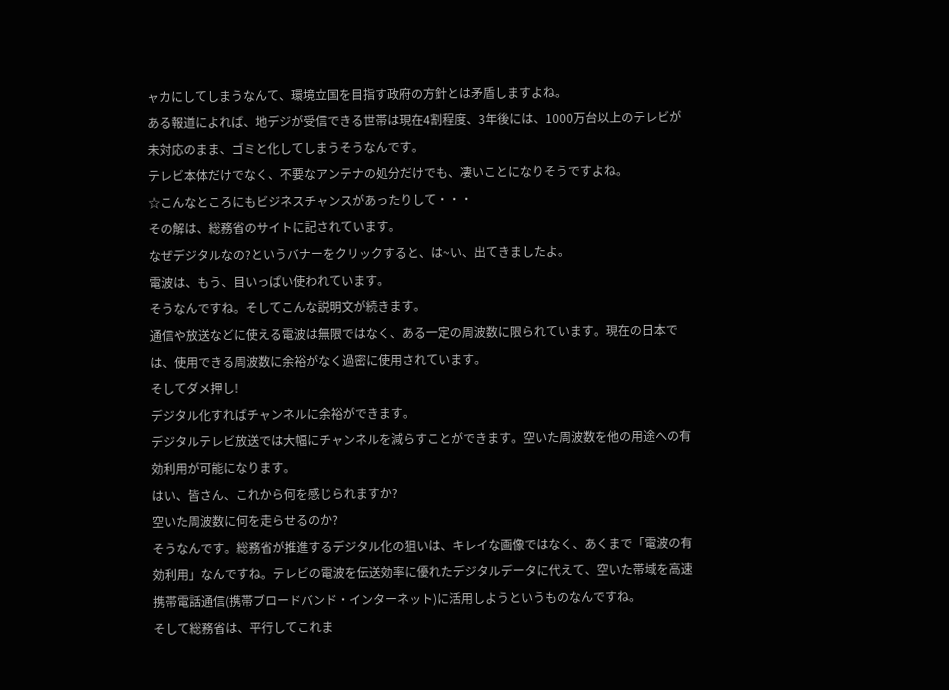ャカにしてしまうなんて、環境立国を目指す政府の方針とは矛盾しますよね。
ある報道によれば、地デジが受信できる世帯は現在4割程度、3年後には、1000万台以上のテレビが未対応のまま、ゴミと化してしまうそうなんです。
テレビ本体だけでなく、不要なアンテナの処分だけでも、凄いことになりそうですよね。
☆こんなところにもビジネスチャンスがあったりして・・・
その解は、総務省のサイトに記されています。
なぜデジタルなの?というバナーをクリックすると、は~い、出てきましたよ。
電波は、もう、目いっぱい使われています。
そうなんですね。そしてこんな説明文が続きます。
通信や放送などに使える電波は無限ではなく、ある一定の周波数に限られています。現在の日本では、使用できる周波数に余裕がなく過密に使用されています。
そしてダメ押し!
デジタル化すればチャンネルに余裕ができます。
デジタルテレビ放送では大幅にチャンネルを減らすことができます。空いた周波数を他の用途への有効利用が可能になります。
はい、皆さん、これから何を感じられますか?
空いた周波数に何を走らせるのか?
そうなんです。総務省が推進するデジタル化の狙いは、キレイな画像ではなく、あくまで「電波の有効利用」なんですね。テレビの電波を伝送効率に優れたデジタルデータに代えて、空いた帯域を高速携帯電話通信(携帯ブロードバンド・インターネット)に活用しようというものなんですね。
そして総務省は、平行してこれま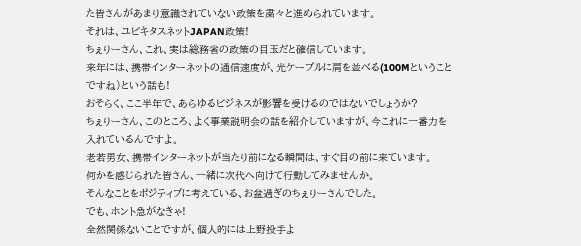た皆さんがあまり意識されていない政策を粛々と進められています。
それは、ユビキタスネットJAPAN政策!
ちぇりーさん、これ、実は総務省の政策の目玉だと確信しています。
来年には、携帯インターネットの通信速度が、光ケーブルに肩を並べる(100Mということですね)という話も!
おそらく、ここ半年で、あらゆるビジネスが影響を受けるのではないでしょうか?
ちぇりーさん、このところ、よく事業説明会の話を紹介していますが、今これに一番力を入れているんですよ。
老若男女、携帯インターネットが当たり前になる瞬間は、すぐ目の前に来ています。
何かを感じられた皆さん、一緒に次代へ向けて行動してみませんか。
そんなことをポジティブに考えている、お盆過ぎのちぇりーさんでした。
でも、ホント急がなきゃ!
全然関係ないことですが、個人的には上野投手よ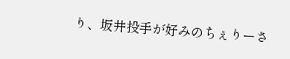り、坂井投手が好みのちぇりーさ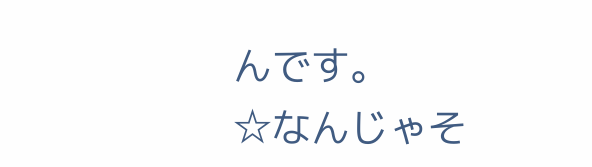んです。
☆なんじゃそ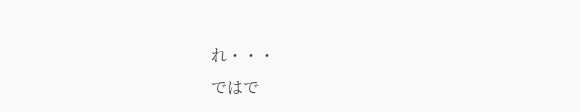れ・・・
ではで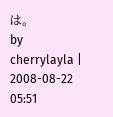は。
by cherrylayla | 2008-08-22 05:51